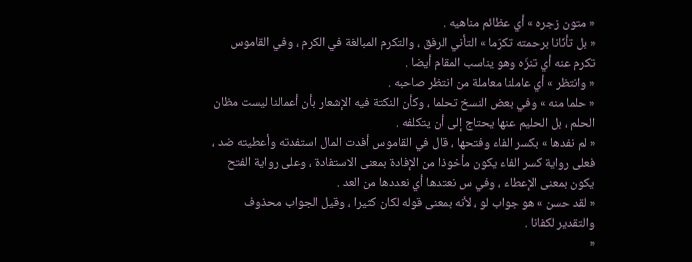« متون زجره » أي عظائم مناهيه .
« بل تأنّانا برحمته تكرّما » التأني الرفق ، والتكرم المبالغة في الكرم ، وفي القاموس تكرم عنه أي تنزّه وهو يناسب المقام أيضا .
« وانتظر » أي عاملنا معاملة من انتظر صاحبه .
« حلما منه » وفي بعض النسخ تحلما ، وكأن النكتة فيه الإشعار بأن أعمالنا ليست مظان الحلم ، بل الحليم عنها يحتاج إلى أن يتكلفه .
« لم نفدها » بكسر الفاء وفتحها ، قال في القاموس أفدت المال استفدته وأعطيته ضد ، فعلى رواية كسر الفاء يكون مأخوذا من الإفادة بمعنى الاستفادة ، وعلى رواية الفتح يكون بمعنى الإعطاء ، وفي س نعتدها أي نعددها من العد .
« لقد حسن » هو جواب لو ، لأنه بمعنى قوله لكان كثيرا ، وقيل الجواب محذوف والتقدير لكفانا .
«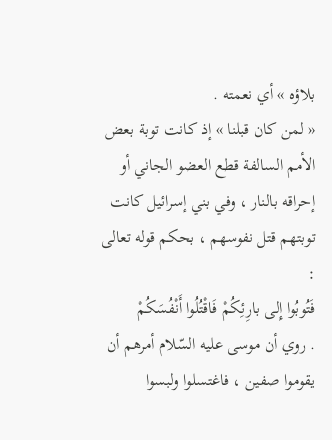بلاؤه » أي نعمته .
« لمن كان قبلنا » إذ كانت توبة بعض الأمم السالفة قطع العضو الجاني أو إحراقه بالنار ، وفي بني إسرائيل كانت توبتهم قتل نفوسهم ، بحكم قوله تعالى :
فَتُوبُوا إِلى بارِئِكُمْ فَاقْتُلُوا أَنْفُسَكُمْ
. روي أن موسى عليه السّلام أمرهم أن يقوموا صفين ، فاغتسلوا ولبسوا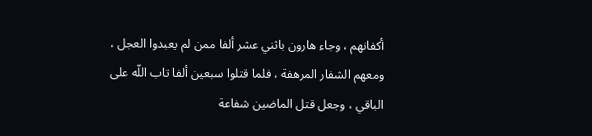أكفانهم ، وجاء هارون باثني عشر ألفا ممن لم يعبدوا العجل ، ومعهم الشفار المرهفة ، فلما قتلوا سبعين ألفا تاب اللّه على الباقي ، وجعل قتل الماضين شفاعة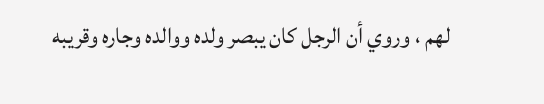لهم ، وروي أن الرجل كان يبصر ولده ووالده وجاره وقريبه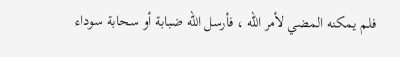فلم يمكنه المضي لأمر اللّه ، فأرسل اللّه ضبابة أو سحابة سوداء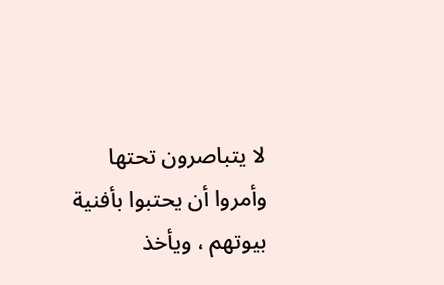لا يتباصرون تحتها وأمروا أن يحتبوا بأفنية بيوتهم ، ويأخذ